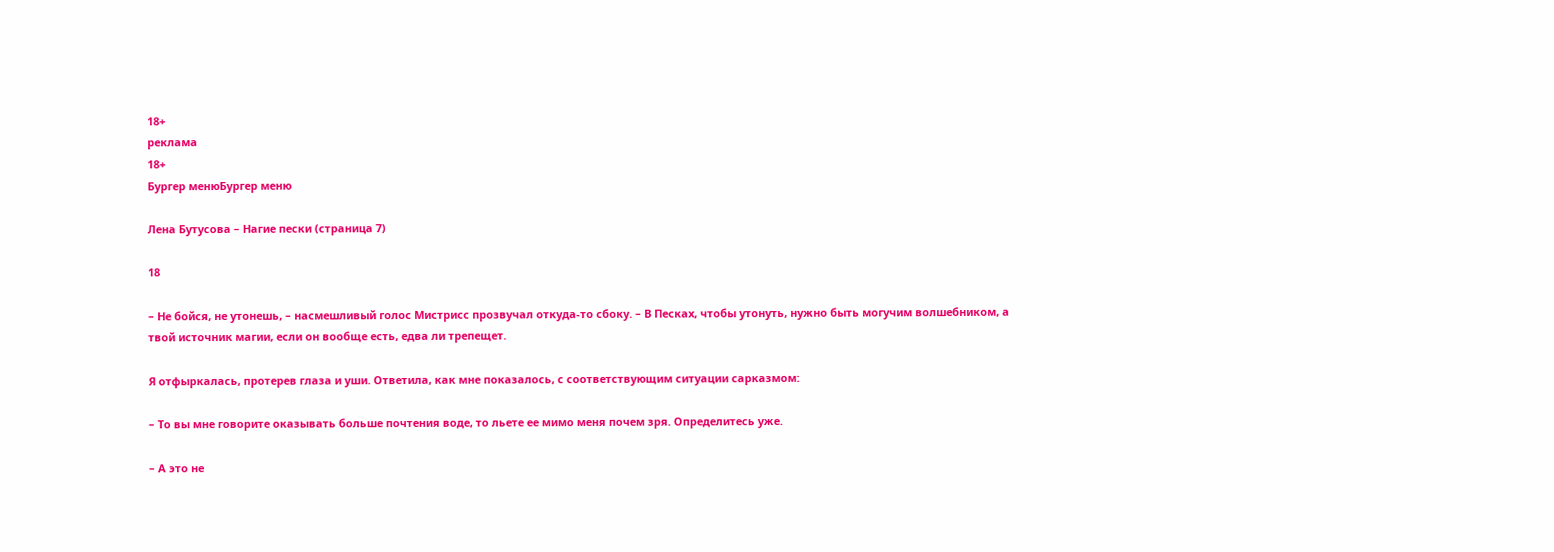18+
реклама
18+
Бургер менюБургер меню

Лена Бутусова – Нагие пески (страница 7)

18

– Не бойся, не утонешь, – насмешливый голос Мистрисс прозвучал откуда-то сбоку. – В Песках, чтобы утонуть, нужно быть могучим волшебником, а твой источник магии, если он вообще есть, едва ли трепещет.

Я отфыркалась, протерев глаза и уши. Ответила, как мне показалось, с соответствующим ситуации сарказмом:

– То вы мне говорите оказывать больше почтения воде, то льете ее мимо меня почем зря. Определитесь уже.

– А это не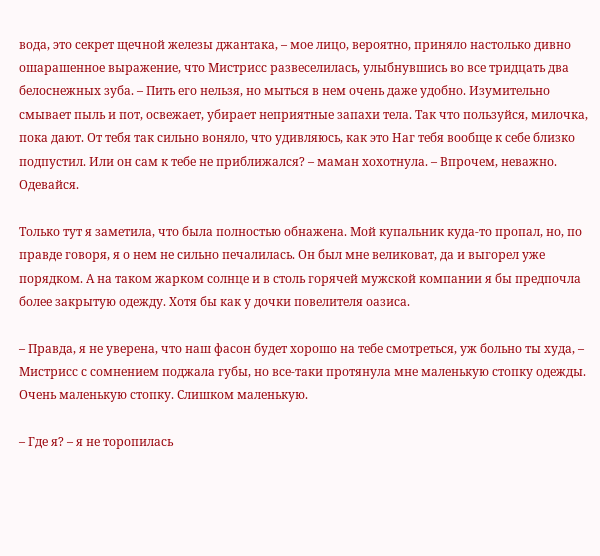вода, это секрет щечной железы джантака, – мое лицо, вероятно, приняло настолько дивно ошарашенное выражение, что Мистрисс развеселилась, улыбнувшись во все тридцать два белоснежных зуба. – Пить его нельзя, но мыться в нем очень даже удобно. Изумительно смывает пыль и пот, освежает, убирает неприятные запахи тела. Так что пользуйся, милочка, пока дают. От тебя так сильно воняло, что удивляюсь, как это Наг тебя вообще к себе близко подпустил. Или он сам к тебе не приближался? – маман хохотнула. – Впрочем, неважно. Одевайся.

Только тут я заметила, что была полностью обнажена. Мой купальник куда-то пропал, но, по правде говоря, я о нем не сильно печалилась. Он был мне великоват, да и выгорел уже порядком. А на таком жарком солнце и в столь горячей мужской компании я бы предпочла более закрытую одежду. Хотя бы как у дочки повелителя оазиса.

– Правда, я не уверена, что наш фасон будет хорошо на тебе смотреться, уж больно ты худа, – Мистрисс с сомнением поджала губы, но все-таки протянула мне маленькую стопку одежды. Очень маленькую стопку. Слишком маленькую.

– Где я? – я не торопилась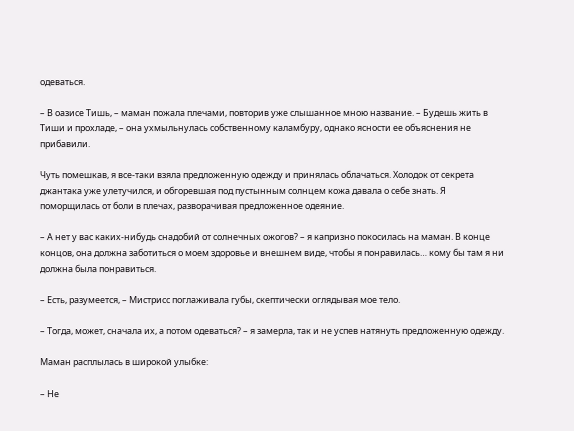одеваться.

– В оазисе Тишь, – маман пожала плечами, повторив уже слышанное мною название. – Будешь жить в Тиши и прохладе, – она ухмыльнулась собственному каламбуру, однако ясности ее объяснения не прибавили.

Чуть помешкав, я все-таки взяла предложенную одежду и принялась облачаться. Холодок от секрета джантака уже улетучился, и обгоревшая под пустынным солнцем кожа давала о себе знать. Я поморщилась от боли в плечах, разворачивая предложенное одеяние.

– А нет у вас каких-нибудь снадобий от солнечных ожогов? – я капризно покосилась на маман. В конце концов, она должна заботиться о моем здоровье и внешнем виде, чтобы я понравилась… кому бы там я ни должна была понравиться.

– Есть, разумеется, – Мистрисс поглаживала губы, скептически оглядывая мое тело.

– Тогда, может, сначала их, а потом одеваться? – я замерла, так и не успев натянуть предложенную одежду.

Маман расплылась в широкой улыбке:

– Не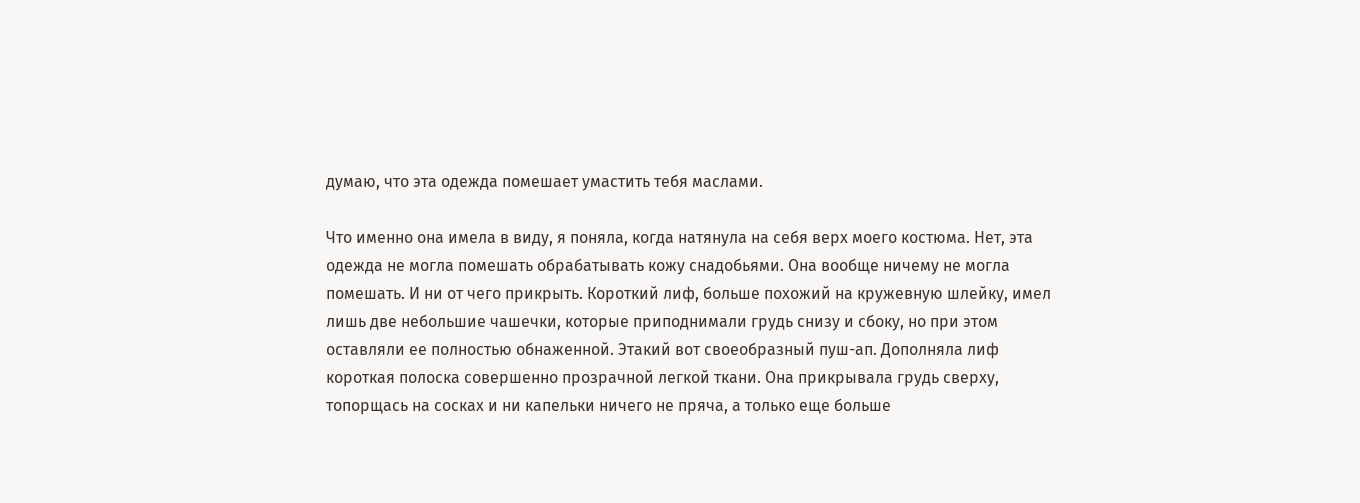думаю, что эта одежда помешает умастить тебя маслами.

Что именно она имела в виду, я поняла, когда натянула на себя верх моего костюма. Нет, эта одежда не могла помешать обрабатывать кожу снадобьями. Она вообще ничему не могла помешать. И ни от чего прикрыть. Короткий лиф, больше похожий на кружевную шлейку, имел лишь две небольшие чашечки, которые приподнимали грудь снизу и сбоку, но при этом оставляли ее полностью обнаженной. Этакий вот своеобразный пуш-ап. Дополняла лиф короткая полоска совершенно прозрачной легкой ткани. Она прикрывала грудь сверху, топорщась на сосках и ни капельки ничего не пряча, а только еще больше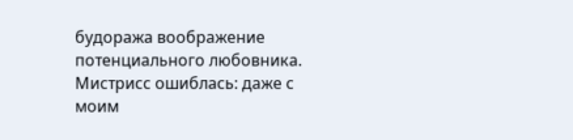будоража воображение потенциального любовника. Мистрисс ошиблась: даже с моим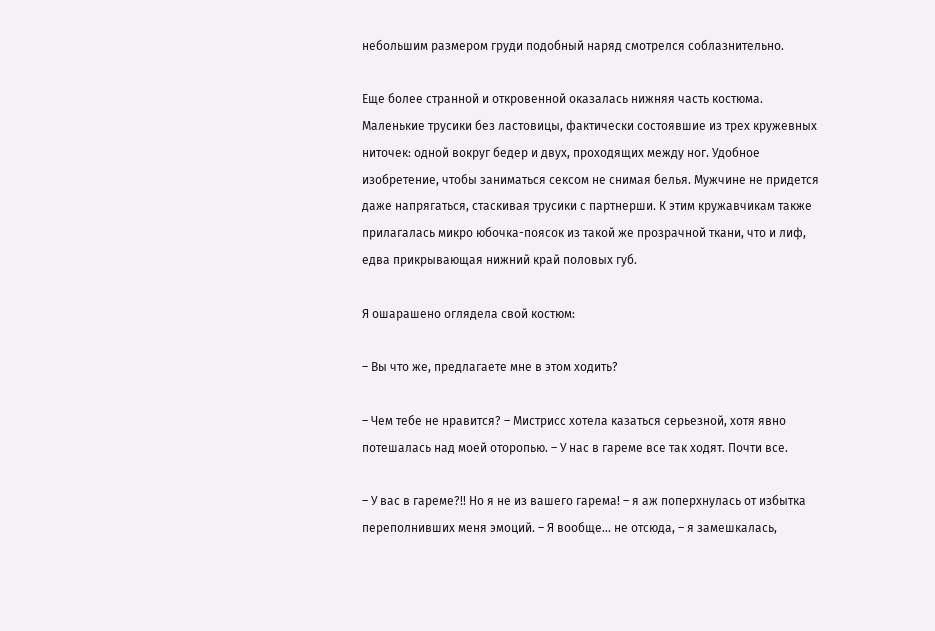небольшим размером груди подобный наряд смотрелся соблазнительно.

Еще более странной и откровенной оказалась нижняя часть костюма. Маленькие трусики без ластовицы, фактически состоявшие из трех кружевных ниточек: одной вокруг бедер и двух, проходящих между ног. Удобное изобретение, чтобы заниматься сексом не снимая белья. Мужчине не придется даже напрягаться, стаскивая трусики с партнерши. К этим кружавчикам также прилагалась микро юбочка-поясок из такой же прозрачной ткани, что и лиф, едва прикрывающая нижний край половых губ.

Я ошарашено оглядела свой костюм:

– Вы что же, предлагаете мне в этом ходить?

– Чем тебе не нравится? – Мистрисс хотела казаться серьезной, хотя явно потешалась над моей оторопью. – У нас в гареме все так ходят. Почти все.

– У вас в гареме?!! Но я не из вашего гарема! – я аж поперхнулась от избытка переполнивших меня эмоций. – Я вообще… не отсюда, – я замешкалась,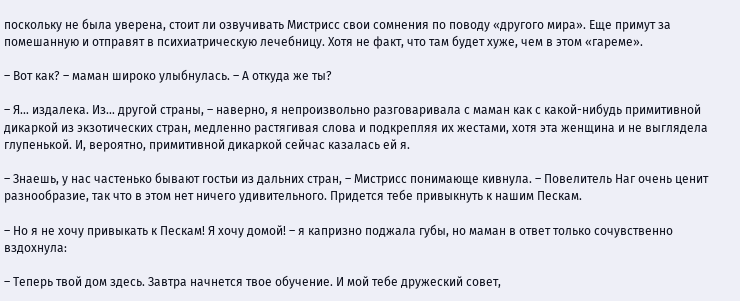поскольку не была уверена, стоит ли озвучивать Мистрисс свои сомнения по поводу «другого мира». Еще примут за помешанную и отправят в психиатрическую лечебницу. Хотя не факт, что там будет хуже, чем в этом «гареме».

– Вот как? – маман широко улыбнулась. – А откуда же ты?

– Я… издалека. Из… другой страны, – наверно, я непроизвольно разговаривала с маман как с какой-нибудь примитивной дикаркой из экзотических стран, медленно растягивая слова и подкрепляя их жестами, хотя эта женщина и не выглядела глупенькой. И, вероятно, примитивной дикаркой сейчас казалась ей я.

– Знаешь, у нас частенько бывают гостьи из дальних стран, – Мистрисс понимающе кивнула. – Повелитель Наг очень ценит разнообразие, так что в этом нет ничего удивительного. Придется тебе привыкнуть к нашим Пескам.

– Но я не хочу привыкать к Пескам! Я хочу домой! – я капризно поджала губы, но маман в ответ только сочувственно вздохнула:

– Теперь твой дом здесь. Завтра начнется твое обучение. И мой тебе дружеский совет,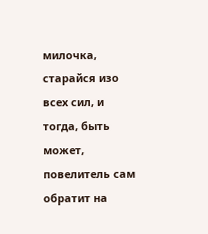милочка, старайся изо всех сил, и тогда, быть может, повелитель сам обратит на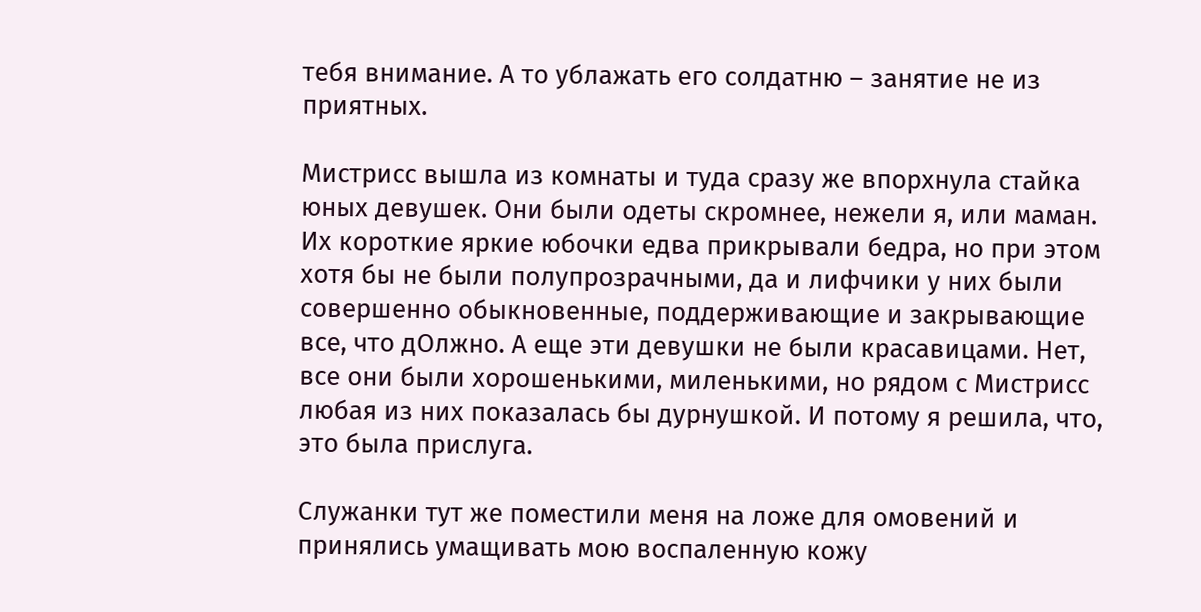тебя внимание. А то ублажать его солдатню – занятие не из приятных.

Мистрисс вышла из комнаты и туда сразу же впорхнула стайка юных девушек. Они были одеты скромнее, нежели я, или маман. Их короткие яркие юбочки едва прикрывали бедра, но при этом хотя бы не были полупрозрачными, да и лифчики у них были совершенно обыкновенные, поддерживающие и закрывающие все, что дОлжно. А еще эти девушки не были красавицами. Нет, все они были хорошенькими, миленькими, но рядом с Мистрисс любая из них показалась бы дурнушкой. И потому я решила, что, это была прислуга.

Служанки тут же поместили меня на ложе для омовений и принялись умащивать мою воспаленную кожу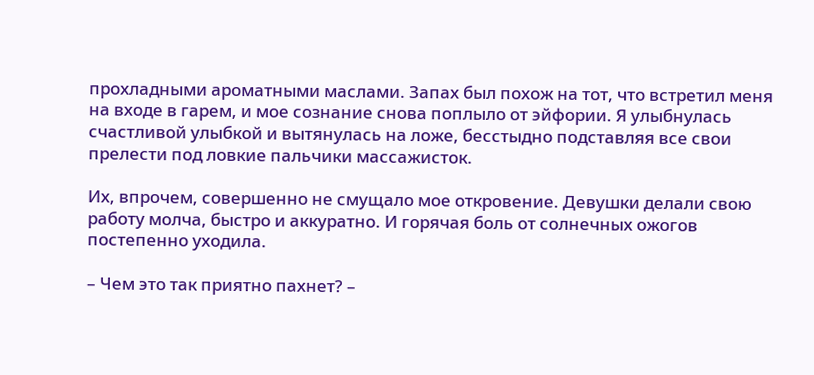прохладными ароматными маслами. Запах был похож на тот, что встретил меня на входе в гарем, и мое сознание снова поплыло от эйфории. Я улыбнулась счастливой улыбкой и вытянулась на ложе, бесстыдно подставляя все свои прелести под ловкие пальчики массажисток.

Их, впрочем, совершенно не смущало мое откровение. Девушки делали свою работу молча, быстро и аккуратно. И горячая боль от солнечных ожогов постепенно уходила.

– Чем это так приятно пахнет? –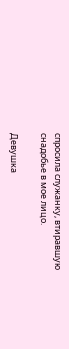спросила служанку, втиравшую снадобье в мое лицо.

Девушка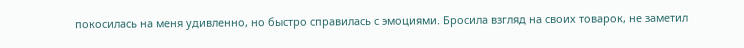покосилась на меня удивленно, но быстро справилась с эмоциями. Бросила взгляд на своих товарок, не заметил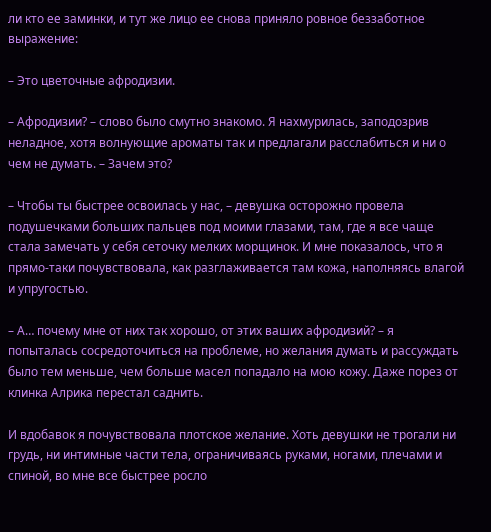ли кто ее заминки, и тут же лицо ее снова приняло ровное беззаботное выражение:

– Это цветочные афродизии.

– Афродизии? – слово было смутно знакомо. Я нахмурилась, заподозрив неладное, хотя волнующие ароматы так и предлагали расслабиться и ни о чем не думать. – Зачем это?

– Чтобы ты быстрее освоилась у нас, – девушка осторожно провела подушечками больших пальцев под моими глазами, там, где я все чаще стала замечать у себя сеточку мелких морщинок. И мне показалось, что я прямо-таки почувствовала, как разглаживается там кожа, наполняясь влагой и упругостью.

– А… почему мне от них так хорошо, от этих ваших афродизий? – я попыталась сосредоточиться на проблеме, но желания думать и рассуждать было тем меньше, чем больше масел попадало на мою кожу. Даже порез от клинка Алрика перестал саднить.

И вдобавок я почувствовала плотское желание. Хоть девушки не трогали ни грудь, ни интимные части тела, ограничиваясь руками, ногами, плечами и спиной, во мне все быстрее росло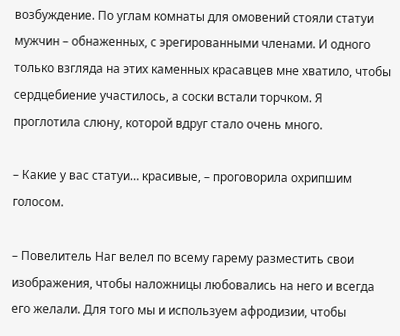возбуждение. По углам комнаты для омовений стояли статуи мужчин – обнаженных, с эрегированными членами. И одного только взгляда на этих каменных красавцев мне хватило, чтобы сердцебиение участилось, а соски встали торчком. Я проглотила слюну, которой вдруг стало очень много.

– Какие у вас статуи… красивые, – проговорила охрипшим голосом.

– Повелитель Наг велел по всему гарему разместить свои изображения, чтобы наложницы любовались на него и всегда его желали. Для того мы и используем афродизии, чтобы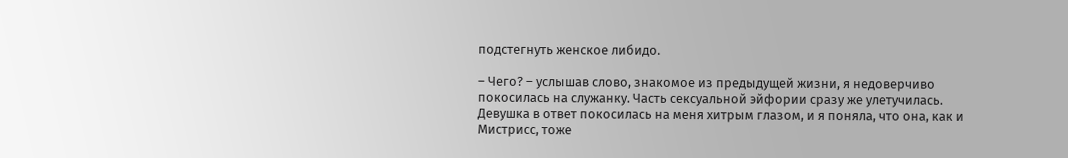подстегнуть женское либидо.

– Чего? – услышав слово, знакомое из предыдущей жизни, я недоверчиво покосилась на служанку. Часть сексуальной эйфории сразу же улетучилась. Девушка в ответ покосилась на меня хитрым глазом, и я поняла, что она, как и Мистрисс, тоже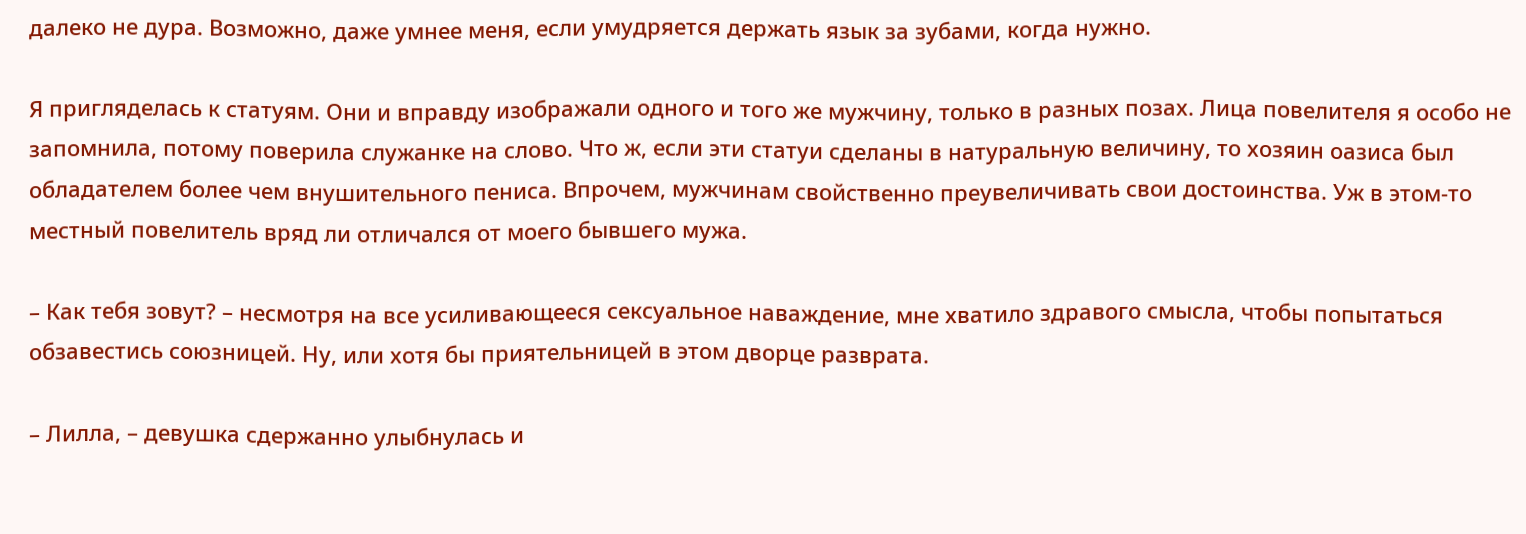далеко не дура. Возможно, даже умнее меня, если умудряется держать язык за зубами, когда нужно.

Я пригляделась к статуям. Они и вправду изображали одного и того же мужчину, только в разных позах. Лица повелителя я особо не запомнила, потому поверила служанке на слово. Что ж, если эти статуи сделаны в натуральную величину, то хозяин оазиса был обладателем более чем внушительного пениса. Впрочем, мужчинам свойственно преувеличивать свои достоинства. Уж в этом-то местный повелитель вряд ли отличался от моего бывшего мужа.

– Как тебя зовут? – несмотря на все усиливающееся сексуальное наваждение, мне хватило здравого смысла, чтобы попытаться обзавестись союзницей. Ну, или хотя бы приятельницей в этом дворце разврата.

– Лилла, – девушка сдержанно улыбнулась и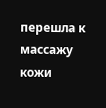перешла к массажу кожи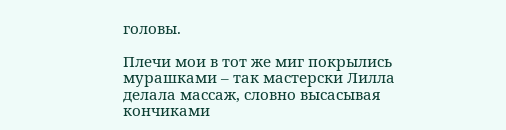головы.

Плечи мои в тот же миг покрылись мурашками – так мастерски Лилла делала массаж, словно высасывая кончиками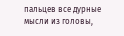пальцев все дурные мысли из головы,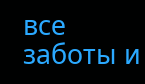все заботы и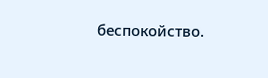беспокойство.